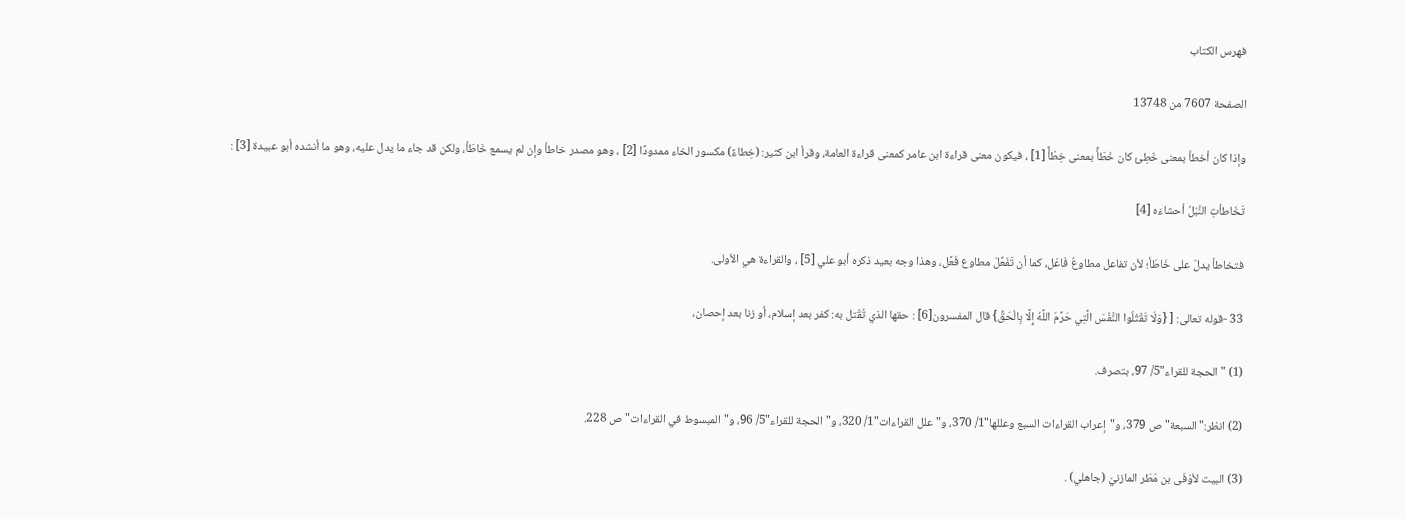فهرس الكتاب

الصفحة 7607 من 13748

وإذا كان أخطأ بمعنى خَطِئ كان خَطَأً بمعنى خِطْأً [1] ، فيكون معنى قراءة ابن عامر كمعنى قراءة العامة، وقرأ ابن كثير: (خِطاءً) مكسور الخاء ممدودًا [2] ، وهو مصدر خاطأ وإن لم يسمع خَاطَأ، ولكن قد جاء ما يدل عليه، وهو ما أنشده أبو عبيدة [3] :

تَخَاطأتِ النَّبْلُ أحشاءَه [4]

فتخاطأ يدلّ على خَاطَأ؛ لأن تفاعل مطاوعُ فَاعَل، كما أن تَفَعَّلَ مطاوع فَعَّل، وهذا وجه بعيد ذكره أبو علي [5] ، والقراءة هي الأولى.

33 -قوله تعالى: [ {وَلَا تَقْتُلُوا النَّفْسَ الَّتِي حَرَّمَ اللَّهُ إِلَّا بِالْحَقِّ} قال المفسرون[6] : حقها الذي تُقْتل به: كفر بعد إسلام، أو زنا بعد إحصان،

(1) "الحجة للقراء"5/ 97، بتصرف.

(2) انظر:"السبعة"ص 379، و"إعراب القراءات السبع وعللها"1/ 370، و"علل القراءات"1/ 320، و"الحجة للقراء"5/ 96، و"المبسوط في القراءات"ص 228.

(3) البيت لأوْفَى بن مَطَر المازنيّ (جاهلي) .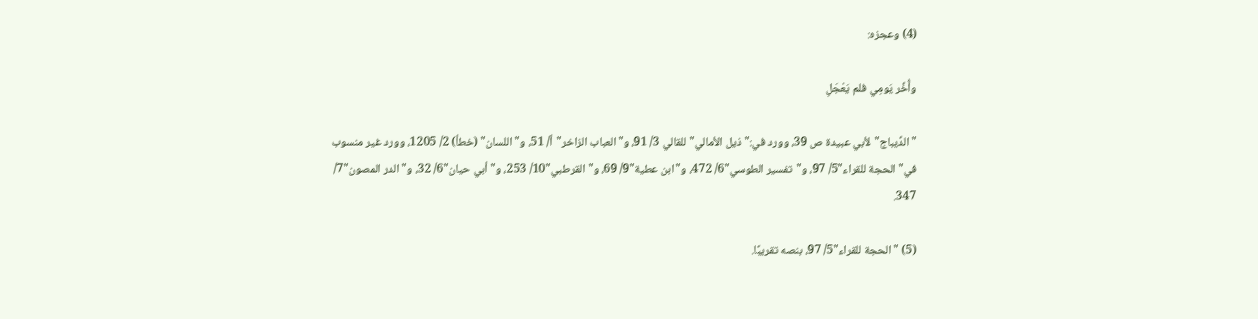(4) وعجزه:

وأُخِّر يَومِي فلم يَعْجَلِ

"الدِّيباج"لأبي عبيدة ص 39، وورد في:"ذيل الأمالي"للقالي 3/ 91، و"العباب الزاخر"أ/ 51، و"اللسان" (خطأ) 2/ 1205، وورد غير منسوب في"الحجة للقراء"5/ 97، و"تفسير الطوسي"6/ 472، و"ابن عطية"9/ 69، و"القرطبي"10/ 253، و"أبي حيان"6/ 32، و"الدر المصون"7/ 347.

(5) "الحجة للقراء"5/ 97، بنصه تقريبًا.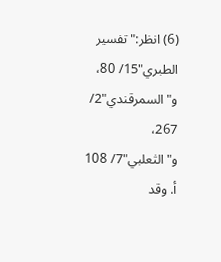(6) انظر:"تفسير الطبري"15/ 80، و"السمرقندي"2/ 267، و"الثعلبي"7/ 108 أ. وقد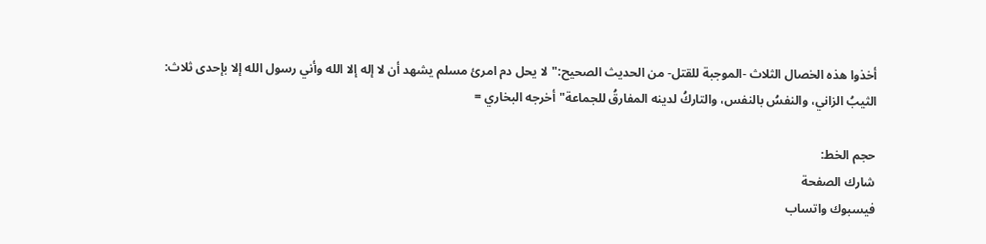أخذوا هذه الخصال الثلاث -الموجبة للقتل- من الحديث الصحيح:"لا يحل دم امرئ مسلم يشهد أن لا إله إلا الله وأني رسول الله إلا بإحدى ثلاث: الثيبُ الزاني، والنفسُ بالنفس، والتاركُ لدينه المفارقُ للجماعة"أخرجه البخاري =

حجم الخط:
شارك الصفحة
فيسبوك واتساب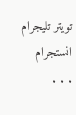تويتر تليجرام انستجرام
. . .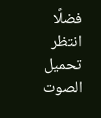فضلًا انتظر تحميل الصوت